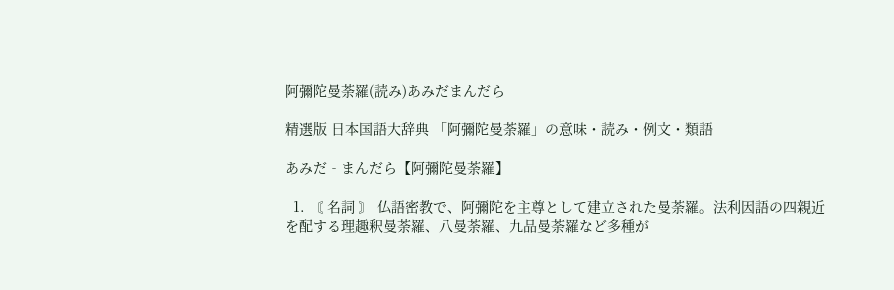阿彌陀曼荼羅(読み)あみだまんだら

精選版 日本国語大辞典 「阿彌陀曼荼羅」の意味・読み・例文・類語

あみだ‐まんだら【阿彌陀曼荼羅】

  1. 〘 名詞 〙 仏語密教で、阿彌陀を主尊として建立された曼荼羅。法利因語の四親近を配する理趣釈曼荼羅、八曼荼羅、九品曼荼羅など多種が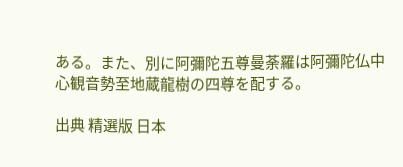ある。また、別に阿彌陀五尊曼荼羅は阿彌陀仏中心観音勢至地蔵龍樹の四尊を配する。

出典 精選版 日本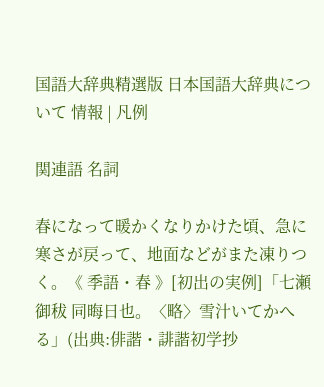国語大辞典精選版 日本国語大辞典について 情報 | 凡例

関連語 名詞

春になって暖かくなりかけた頃、急に寒さが戻って、地面などがまた凍りつく。《 季語・春 》[初出の実例]「七瀬御秡 同晦日也。〈略〉雪汁いてかへる」(出典:俳諧・誹諧初学抄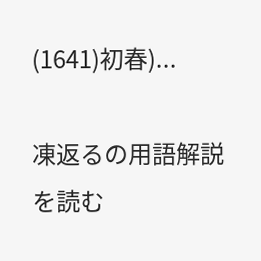(1641)初春)...

凍返るの用語解説を読む